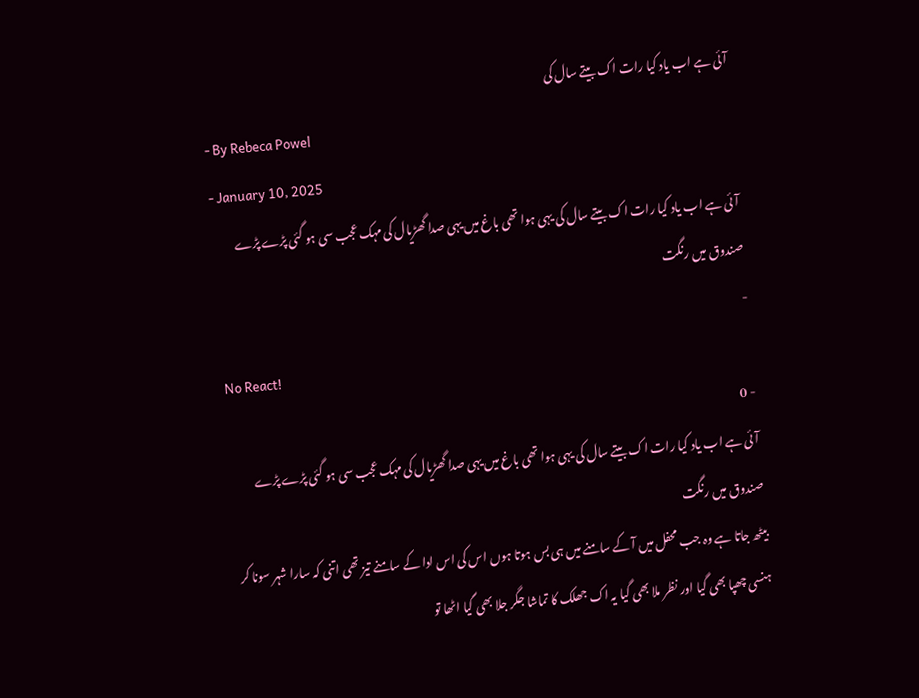آئی ہے اب یاد کیا رات اک بیتے سال کی
- By Rebeca Powel
- January 10, 2025
آئی ہے اب یاد کیا رات اک بیتے سال کی یہی ہوا تھی باغ میں یہی صدا گھڑیال کی مہک عجب سی ہو گئی پڑے پڑے صندوق میں رنگت
-
No React!
- 0
آئی ہے اب یاد کیا رات اک بیتے سال کی یہی ہوا تھی باغ میں یہی صدا گھڑیال کی مہک عجب سی ہو گئی پڑے پڑے صندوق میں رنگت
بیٹھ جاتا ہے وہ جب محفل میں آ کے سامنے میں ہی بس ہوتا ہوں اس کی اس ادا کے سامنے تیز تھی اتنی کہ سارا شہر سونا کر
ہنسی چھپا بھی گیا اور نظر ملا بھی گیا یہ اک جھلک کا تماشا جگر جلا بھی گیا اٹھا تو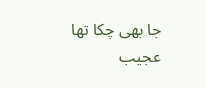جا بھی چکا تھا عجیب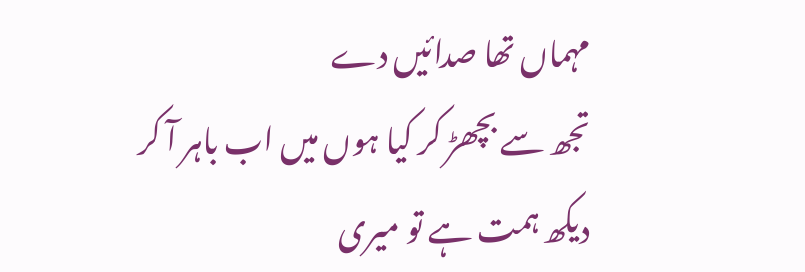مہماں تھا صدائیں دے
تجھ سے بچھڑ کر کیا ہوں میں اب باہر آ کر دیکھ ہمت ہے تو میری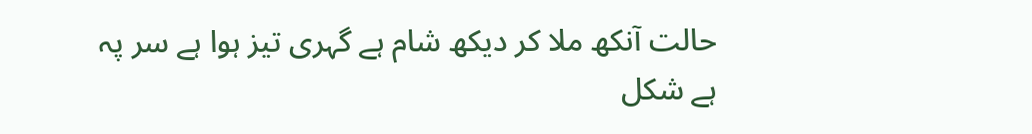حالت آنکھ ملا کر دیکھ شام ہے گہری تیز ہوا ہے سر پہ
ہے شکل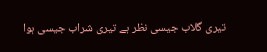تیری گلاب جیسی نظر ہے تیری شراب جیسی ہوا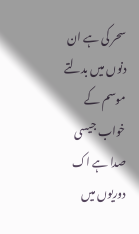سحر کی ہے ان دنوں میں بدلتے موسم کے خواب جیسی صدا ہے اک دوریوں میں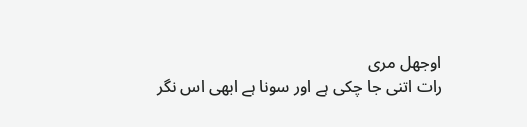اوجھل مری
رات اتنی جا چکی ہے اور سونا ہے ابھی اس نگر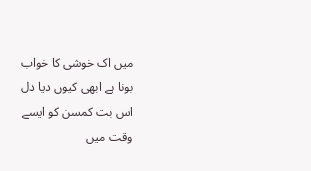میں اک خوشی کا خواب بونا ہے ابھی کیوں دیا دل اس بت کمسن کو ایسے وقت میں